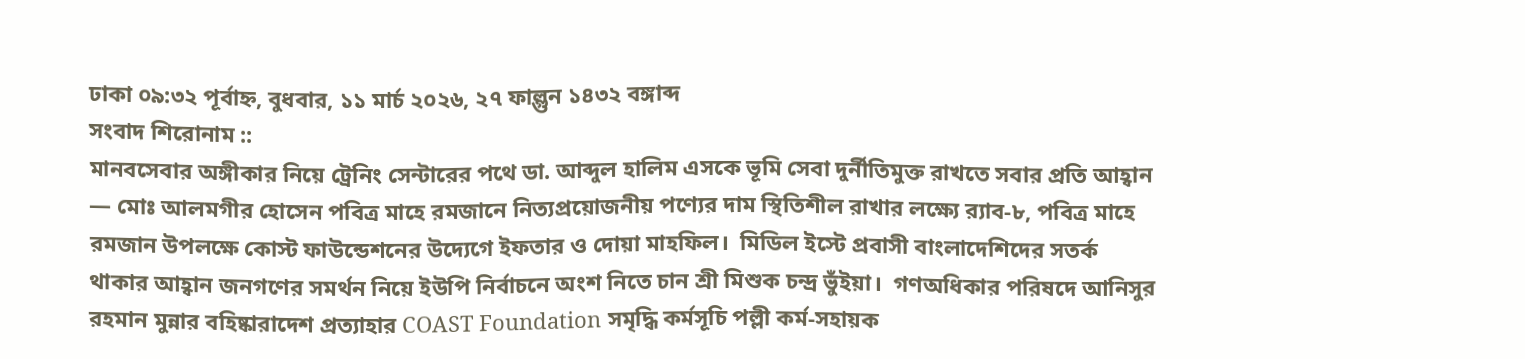ঢাকা ০৯:৩২ পূর্বাহ্ন, বুধবার, ১১ মার্চ ২০২৬, ২৭ ফাল্গুন ১৪৩২ বঙ্গাব্দ
সংবাদ শিরোনাম ::
মানবসেবার অঙ্গীকার নিয়ে ট্রেনিং সেন্টারের পথে ডা. আব্দুল হালিম এসকে ভূমি সেবা দুর্নীতিমুক্ত রাখতে সবার প্রতি আহ্বান — মোঃ আলমগীর হোসেন পবিত্র মাহে রমজানে নিত্যপ্রয়োজনীয় পণ্যের দাম স্থিতিশীল রাখার লক্ষ্যে র‌্যাব-৮, পবিত্র মাহে রমজান উপলক্ষে কোস্ট ফাউন্ডেশনের উদ্যেগে ইফতার ও দোয়া মাহফিল।  মিডিল ইস্টে প্রবাসী বাংলাদেশিদের সতর্ক থাকার আহ্বান জনগণের সমর্থন নিয়ে ইউপি নির্বাচনে অংশ নিতে চান শ্রী মিশুক চন্দ্র ভুঁইয়া।  গণঅধিকার পরিষদে আনিসুর রহমান মুন্নার বহিষ্কারাদেশ প্রত্যাহার COAST Foundation সমৃদ্ধি কর্মসূচি পল্লী কর্ম-সহায়ক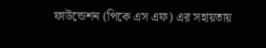ফাউন্ডেশন (পিকে এস এফ) এর সহায়তায়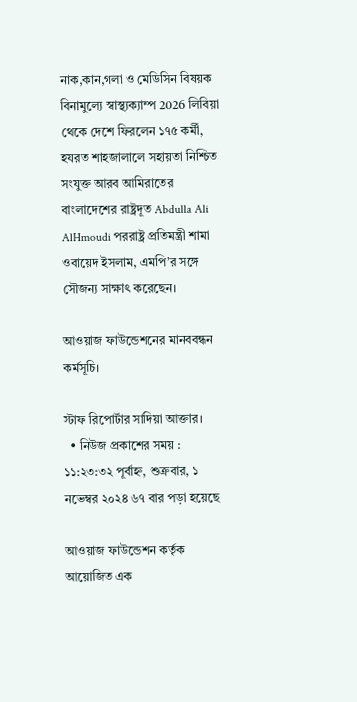নাক,কান,গলা ও মেডিসিন বিষয়ক বিনামুল্যে স্বাস্থ‍্যক‍্যাম্প 2026 লিবিয়া থেকে দেশে ফিরলেন ১৭৫ কর্মী, হযরত শাহজালালে সহায়তা নিশ্চিত সংযুক্ত আরব আমিরাতের বাংলাদেশের রাষ্ট্রদূত Abdulla Ali AlHmoudi পররাষ্ট্র প্রতিমন্ত্রী শামা ওবায়েদ ইসলাম, এমপি’র সঙ্গে সৌজন্য সাক্ষাৎ করেছেন।

আওয়াজ ফাউন্ডেশনের মানববন্ধন কর্মসূচি।

স্টাফ রিপোর্টার সাদিয়া আক্তার।
  • নিউজ প্রকাশের সময় : ১১:২৩:৩২ পূর্বাহ্ন, শুক্রবার, ১ নভেম্বর ২০২৪ ৬৭ বার পড়া হয়েছে

আওয়াজ ফাউন্ডেশন কর্তৃক আয়োজিত এক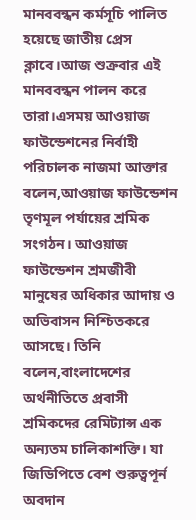মানববন্ধন কর্মসূচি পালিত হয়েছে জাতীয় প্রেস ক্লাবে।আজ শুক্রবার এই মানববন্ধন পালন‌‌ করে তারা।এসময় আওয়াজ ফাউন্ডেশনের নির্বাহী পরিচালক নাজমা আক্তার বলেন,আওয়াজ ফাউন্ডেশন তৃণমূল পর্যায়ের শ্রমিক সংগঠন। আওয়াজ ফাউন্ডেশন শ্রমজীবী মানুষের অধিকার আদায় ও অভিবাসন নিশ্চিতকরে আসছে। তিনি বলেন,বাংলাদেশের অর্থনীতিতে প্রবাসী শ্রমিকদের রেমিট্যান্স এক অন্যতম চালিকাশক্তি। যা জিডিপিতে বেশ শুরুত্বপূর্ন অবদান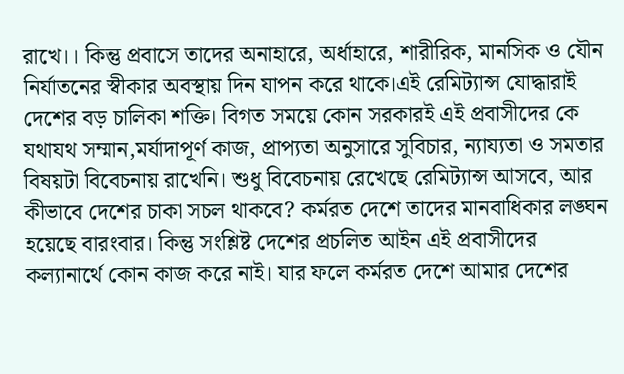রাখে।। কিন্তু প্রবাসে তাদের অনাহারে, অর্ধাহারে, শারীরিক, মানসিক ও যৌন নির্যাতনের স্বীকার অবস্থায় দিন যাপন করে থাকে।এই রেমিট্যান্স যোদ্ধারাই দেশের বড় চালিকা শক্তি। বিগত সময়ে কোন সরকারই এই প্রবাসীদের কে যথাযথ সম্মান,মর্যাদাপূর্ণ কাজ, প্রাপ্যতা অনুসারে সুবিচার, ন্যায্যতা ও সমতার বিষয়টা বিবেচনায় রাখেনি। শুধু বিবেচনায় রেখেছে রেমিট্যান্স আসবে, আর কীভাবে দেশের চাকা সচল থাকবে? কর্মরত দেশে তাদের মানবাধিকার লঙ্ঘন হয়েছে বারংবার। কিন্তু সংশ্লিষ্ট দেশের প্রচলিত আইন এই প্রবাসীদের কল্যানার্থে কোন কাজ করে নাই। যার ফলে কর্মরত দেশে আমার দেশের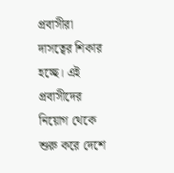প্রবাসীরা দাসত্বের শিকার হচ্ছে। এই প্রবাসীদের নিয়োগ থেকে শুরু করে দেশে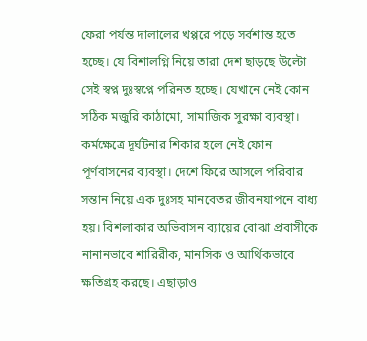ফেরা পর্যন্ত দালালের খপ্পরে পড়ে সর্বশান্ত হতে হচ্ছে। যে বিশালগ্নি নিয়ে তারা দেশ ছাড়ছে উল্টো সেই স্বপ্ন দুঃস্বপ্নে পরিনত হচ্ছে। যেখানে নেই কোন সঠিক মজুরি কাঠামো, সামাজিক সুরক্ষা ব্যবস্থা। কর্মক্ষেত্রে দূর্ঘটনার শিকার হলে নেই ফোন পূর্ণবাসনের ব্যবস্থা। দেশে ফিরে আসলে পরিবার সন্তান নিয়ে এক দুঃসহ মানবেতর জীবনযাপনে বাধ্য হয়। বিশলাকার অভিবাসন ব্যায়ের বোঝা প্রবাসীকে নানানভাবে শারিরীক, মানসিক ও আর্থিকভাবে ক্ষতিগ্রহ করছে। এছাড়াও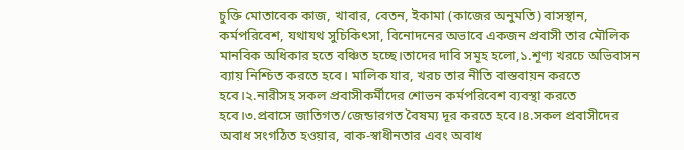চুক্তি মোতাবেক কাজ, খাবার, বেতন, ইকামা (কাজের অনুমতি) বাসস্থান, কর্মপরিবেশ, যথাযথ সুচিকিৎসা, বিনোদনের অভাবে একজন প্রবাসী তার মৌলিক মানবিক অধিকার হতে বঞ্চিত হচ্ছে।তাদের দাবি সমূহ হলো,১.শূণ্য খরচে অভিবাসন ব্যায় নিশ্চিত করতে হবে। মালিক যার, খরচ তার নীতি বাস্তবায়ন করতে হবে।২.নারীসহ সকল প্রবাসীকর্মীদের শোভন কর্মপরিবেশ ব্যবস্থা করতে হবে।৩.প্রবাসে জাতিগত/জেন্ডারগত বৈষম্য দূর করতে হবে।৪.সকল প্রবাসীদের অবাধ সংগঠিত হওয়ার, বাক-স্বাধীনতার এবং অবাধ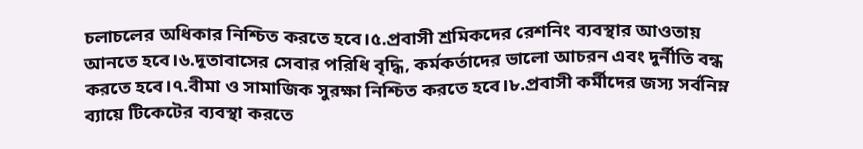চলাচলের অধিকার নিশ্চিত করতে হবে।৫.প্রবাসী শ্রমিকদের রেশনিং ব্যবস্থার আওতায় আনতে হবে।৬.দূতাবাসের সেবার পরিধি বৃদ্ধি, কর্মকর্তাদের ভালো আচরন এবং দুর্নীতি বন্ধ করতে হবে।৭.বীমা ও সামাজিক সুরক্ষা নিশ্চিত করতে হবে।৮.প্রবাসী কর্মীদের জস্য সর্বনিম্ন ব্যায়ে টিকেটের ব্যবস্থা করতে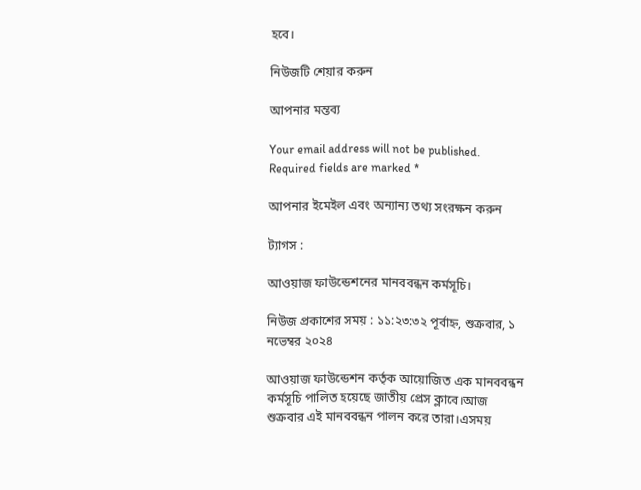হবে।

নিউজটি শেয়ার করুন

আপনার মন্তব্য

Your email address will not be published. Required fields are marked *

আপনার ইমেইল এবং অন্যান্য তথ্য সংরক্ষন করুন

ট্যাগস :

আওয়াজ ফাউন্ডেশনের মানববন্ধন কর্মসূচি।

নিউজ প্রকাশের সময় : ১১:২৩:৩২ পূর্বাহ্ন, শুক্রবার, ১ নভেম্বর ২০২৪

আওয়াজ ফাউন্ডেশন কর্তৃক আয়োজিত এক মানববন্ধন কর্মসূচি পালিত হয়েছে জাতীয় প্রেস ক্লাবে।আজ শুক্রবার এই মানববন্ধন পালন‌‌ করে তারা।এসময়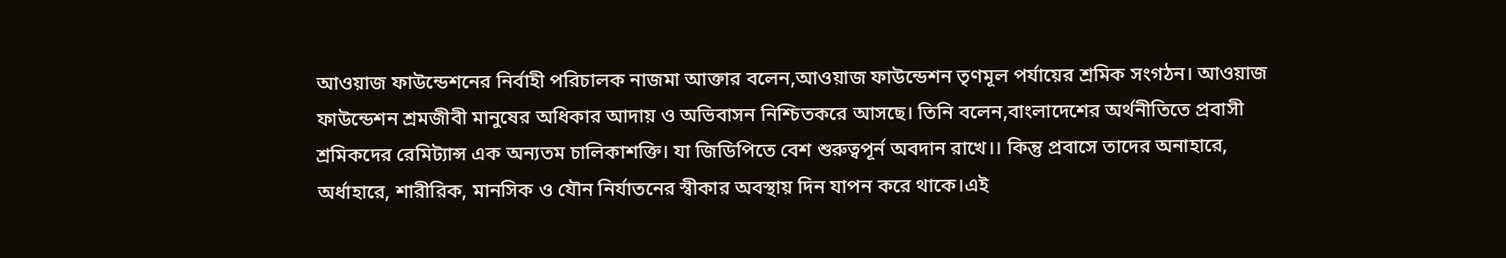আওয়াজ ফাউন্ডেশনের নির্বাহী পরিচালক নাজমা আক্তার বলেন,আওয়াজ ফাউন্ডেশন তৃণমূল পর্যায়ের শ্রমিক সংগঠন। আওয়াজ ফাউন্ডেশন শ্রমজীবী মানুষের অধিকার আদায় ও অভিবাসন নিশ্চিতকরে আসছে। তিনি বলেন,বাংলাদেশের অর্থনীতিতে প্রবাসী শ্রমিকদের রেমিট্যান্স এক অন্যতম চালিকাশক্তি। যা জিডিপিতে বেশ শুরুত্বপূর্ন অবদান রাখে।। কিন্তু প্রবাসে তাদের অনাহারে, অর্ধাহারে, শারীরিক, মানসিক ও যৌন নির্যাতনের স্বীকার অবস্থায় দিন যাপন করে থাকে।এই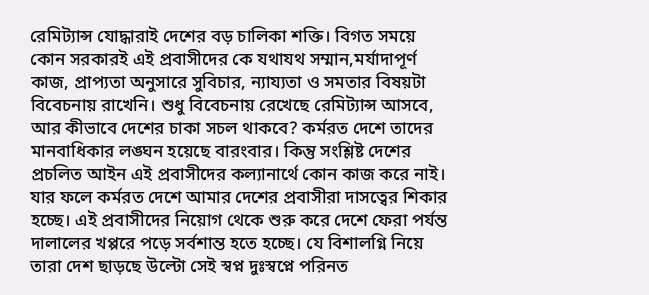রেমিট্যান্স যোদ্ধারাই দেশের বড় চালিকা শক্তি। বিগত সময়ে কোন সরকারই এই প্রবাসীদের কে যথাযথ সম্মান,মর্যাদাপূর্ণ কাজ, প্রাপ্যতা অনুসারে সুবিচার, ন্যায্যতা ও সমতার বিষয়টা বিবেচনায় রাখেনি। শুধু বিবেচনায় রেখেছে রেমিট্যান্স আসবে, আর কীভাবে দেশের চাকা সচল থাকবে? কর্মরত দেশে তাদের মানবাধিকার লঙ্ঘন হয়েছে বারংবার। কিন্তু সংশ্লিষ্ট দেশের প্রচলিত আইন এই প্রবাসীদের কল্যানার্থে কোন কাজ করে নাই। যার ফলে কর্মরত দেশে আমার দেশের প্রবাসীরা দাসত্বের শিকার হচ্ছে। এই প্রবাসীদের নিয়োগ থেকে শুরু করে দেশে ফেরা পর্যন্ত দালালের খপ্পরে পড়ে সর্বশান্ত হতে হচ্ছে। যে বিশালগ্নি নিয়ে তারা দেশ ছাড়ছে উল্টো সেই স্বপ্ন দুঃস্বপ্নে পরিনত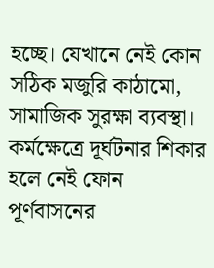হচ্ছে। যেখানে নেই কোন সঠিক মজুরি কাঠামো, সামাজিক সুরক্ষা ব্যবস্থা। কর্মক্ষেত্রে দূর্ঘটনার শিকার হলে নেই ফোন পূর্ণবাসনের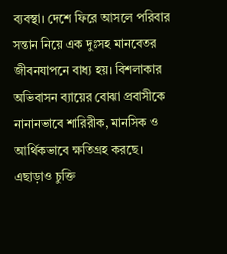ব্যবস্থা। দেশে ফিরে আসলে পরিবার সন্তান নিয়ে এক দুঃসহ মানবেতর জীবনযাপনে বাধ্য হয়। বিশলাকার অভিবাসন ব্যায়ের বোঝা প্রবাসীকে নানানভাবে শারিরীক, মানসিক ও আর্থিকভাবে ক্ষতিগ্রহ করছে। এছাড়াও চুক্তি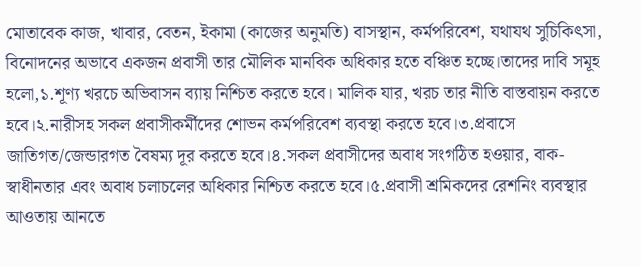মোতাবেক কাজ, খাবার, বেতন, ইকামা (কাজের অনুমতি) বাসস্থান, কর্মপরিবেশ, যথাযথ সুচিকিৎসা, বিনোদনের অভাবে একজন প্রবাসী তার মৌলিক মানবিক অধিকার হতে বঞ্চিত হচ্ছে।তাদের দাবি সমূহ হলো,১.শূণ্য খরচে অভিবাসন ব্যায় নিশ্চিত করতে হবে। মালিক যার, খরচ তার নীতি বাস্তবায়ন করতে হবে।২.নারীসহ সকল প্রবাসীকর্মীদের শোভন কর্মপরিবেশ ব্যবস্থা করতে হবে।৩.প্রবাসে জাতিগত/জেন্ডারগত বৈষম্য দূর করতে হবে।৪.সকল প্রবাসীদের অবাধ সংগঠিত হওয়ার, বাক-স্বাধীনতার এবং অবাধ চলাচলের অধিকার নিশ্চিত করতে হবে।৫.প্রবাসী শ্রমিকদের রেশনিং ব্যবস্থার আওতায় আনতে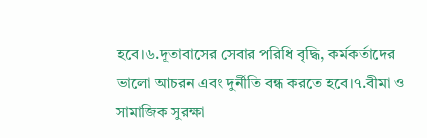হবে।৬.দূতাবাসের সেবার পরিধি বৃদ্ধি, কর্মকর্তাদের ভালো আচরন এবং দুর্নীতি বন্ধ করতে হবে।৭.বীমা ও সামাজিক সুরক্ষা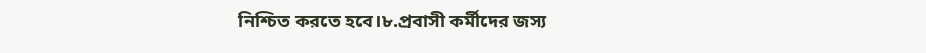নিশ্চিত করতে হবে।৮.প্রবাসী কর্মীদের জস্য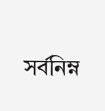সর্বনিম্ন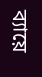ব্যায়ে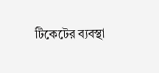টিকেটের ব্যবস্থা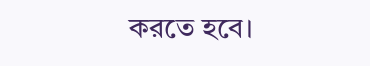করতে হবে।